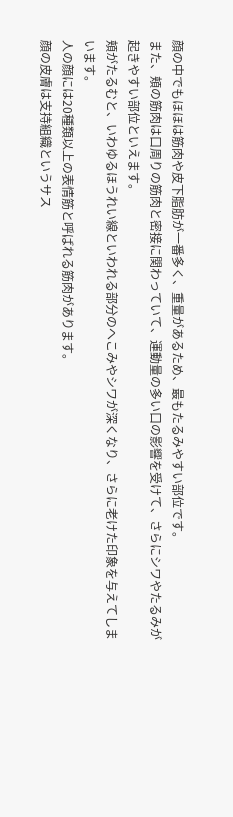顔の中でもほほは筋肉や皮下脂肪が一番多く、重量があるため、最もたるみやすい部位です。
また、頬の筋肉は口周りの筋肉と密接に関わっていて、運動量の多い口の影響を受けて、さらにシワやたるみが起きやすい部位といえます。
頬がたるむと、いわゆるほうれい線といわれる部分のへこみやシワが深くなり、さらに老けた印象を与えてしまいます。
人の顔には20種類以上の表情筋と呼ばれる筋肉があります。
顔の皮膚は支持組織というサス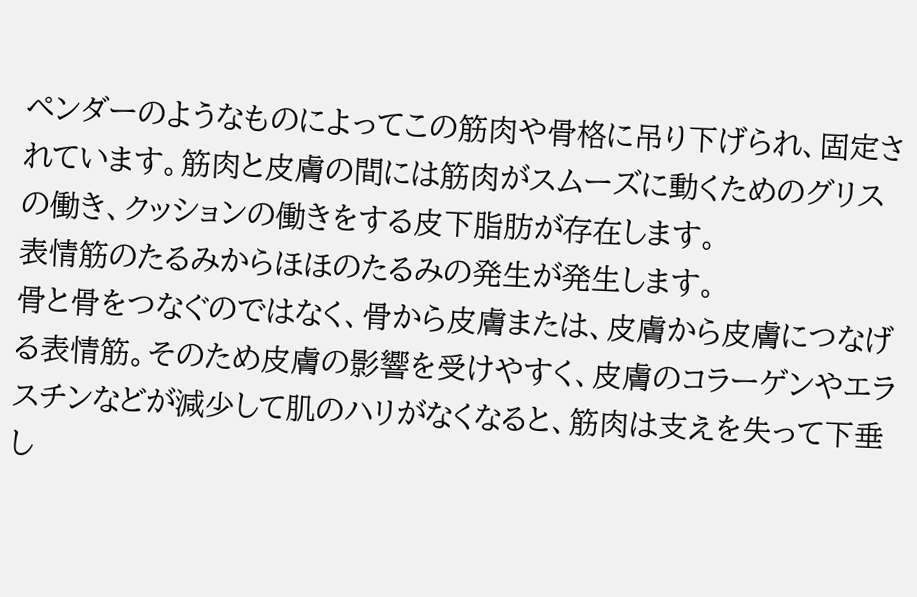ペンダーのようなものによってこの筋肉や骨格に吊り下げられ、固定されています。筋肉と皮膚の間には筋肉がスムーズに動くためのグリスの働き、クッションの働きをする皮下脂肪が存在します。
表情筋のたるみからほほのたるみの発生が発生します。
骨と骨をつなぐのではなく、骨から皮膚または、皮膚から皮膚につなげる表情筋。そのため皮膚の影響を受けやすく、皮膚のコラーゲンやエラスチンなどが減少して肌のハリがなくなると、筋肉は支えを失って下垂し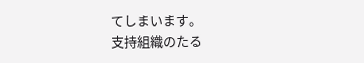てしまいます。
支持組織のたる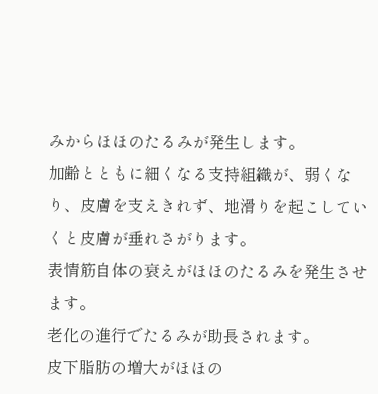みからほほのたるみが発生します。
加齢とともに細くなる支持組織が、弱くなり、皮膚を支えきれず、地滑りを起こしていくと皮膚が垂れさがります。
表情筋自体の衰えがほほのたるみを発生させます。
老化の進行でたるみが助長されます。
皮下脂肪の増大がほほの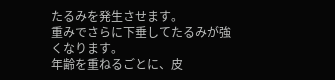たるみを発生させます。
重みでさらに下垂してたるみが強くなります。
年齢を重ねるごとに、皮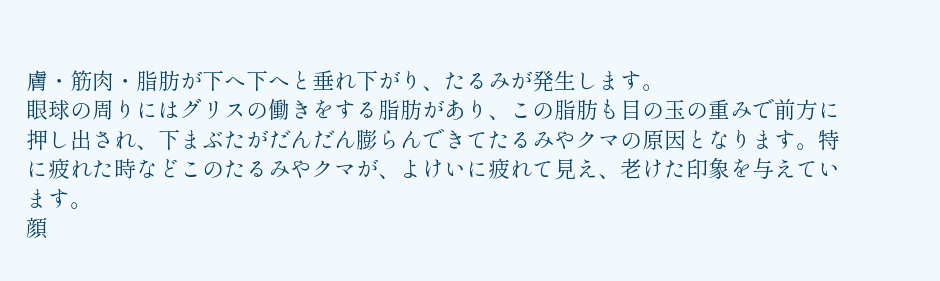膚・筋肉・脂肪が下へ下へと垂れ下がり、たるみが発生します。
眼球の周りにはグリスの働きをする脂肪があり、この脂肪も目の玉の重みで前方に押し出され、下まぶたがだんだん膨らんできてたるみやクマの原因となります。特に疲れた時などこのたるみやクマが、よけいに疲れて見え、老けた印象を与えています。
顔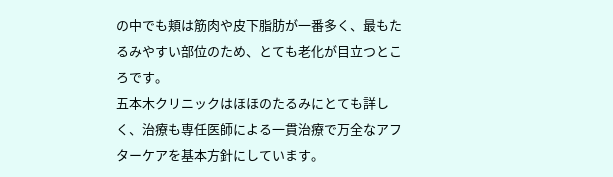の中でも頬は筋肉や皮下脂肪が一番多く、最もたるみやすい部位のため、とても老化が目立つところです。
五本木クリニックはほほのたるみにとても詳しく、治療も専任医師による一貫治療で万全なアフターケアを基本方針にしています。